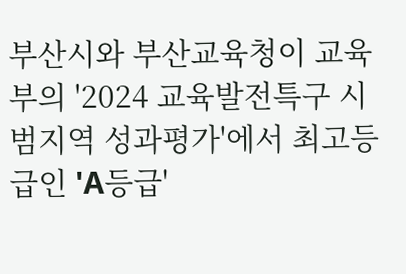부산시와 부산교육청이 교육부의 '2024 교육발전특구 시범지역 성과평가'에서 최고등급인 'A등급'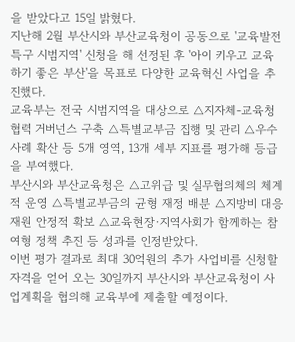을 받았다고 15일 밝혔다.
지난해 2월 부산시와 부산교육청이 공동으로 '교육발전특구 시범지역' 신청을 해 선정된 후 '아이 키우고 교육하기 좋은 부산'을 목표로 다양한 교육혁신 사업을 추진했다.
교육부는 전국 시범지역을 대상으로 △지자체-교육청 협력 거버넌스 구축 △특별교부금 집행 및 관리 △우수사례 확산 등 5개 영역, 13개 세부 지표를 평가해 등급을 부여했다.
부산시와 부산교육청은 △고위급 및 실무협의체의 체계적 운영 △특별교부금의 균형 재정 배분 △지방비 대응재원 안정적 확보 △교육현장·지역사회가 함께하는 참여형 정책 추진 등 성과를 인정받았다.
이번 평가 결과로 최대 30억원의 추가 사업비를 신청할 자격을 얻어 오는 30일까지 부산시와 부산교육청이 사업계획을 협의해 교육부에 제출할 예정이다.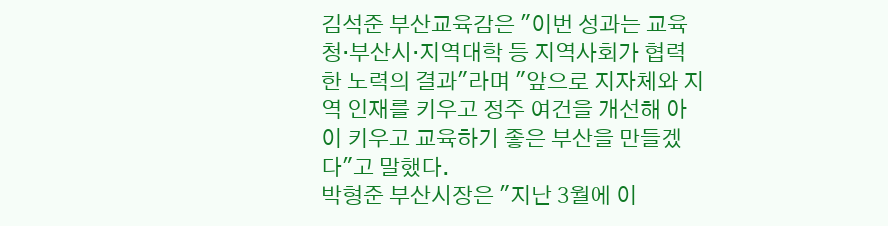김석준 부산교육감은 "이번 성과는 교육청·부산시·지역대학 등 지역사회가 협력한 노력의 결과"라며 "앞으로 지자체와 지역 인재를 키우고 정주 여건을 개선해 아이 키우고 교육하기 좋은 부산을 만들겠다"고 말했다.
박형준 부산시장은 "지난 3월에 이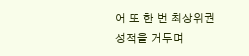어 또 한 번 최상위권 성적을 거두며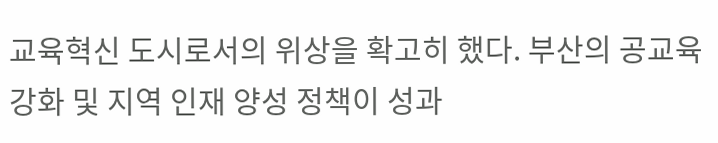교육혁신 도시로서의 위상을 확고히 했다. 부산의 공교육 강화 및 지역 인재 양성 정책이 성과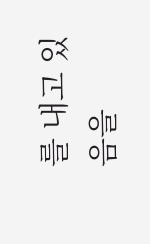를 내고 있음을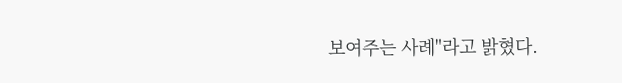보여주는 사례"라고 밝혔다.